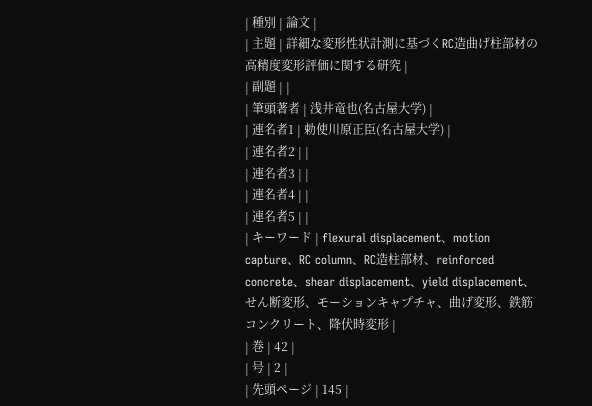| 種別 | 論文 |
| 主題 | 詳細な変形性状計測に基づくRC造曲げ柱部材の高精度変形評価に関する研究 |
| 副題 | |
| 筆頭著者 | 浅井竜也(名古屋大学) |
| 連名者1 | 勅使川原正臣(名古屋大学) |
| 連名者2 | |
| 連名者3 | |
| 連名者4 | |
| 連名者5 | |
| キーワード | flexural displacement、motion capture、RC column、RC造柱部材、reinforced concrete、shear displacement、yield displacement、せん断変形、モーションキャプチャ、曲げ変形、鉄筋コンクリート、降伏時変形 |
| 巻 | 42 |
| 号 | 2 |
| 先頭ページ | 145 |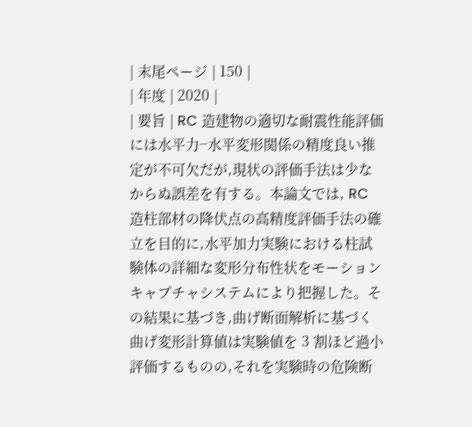| 末尾ページ | 150 |
| 年度 | 2020 |
| 要旨 | RC 造建物の適切な耐震性能評価には水平力−水平変形関係の精度良い推定が不可欠だが,現状の評価手法は少なからぬ誤差を有する。本論文では, RC 造柱部材の降伏点の高精度評価手法の確立を目的に,水平加力実験における柱試験体の詳細な変形分布性状をモーションキャプチャシステムにより把握した。その結果に基づき,曲げ断面解析に基づく曲げ変形計算値は実験値を 3 割ほど過小評価するものの,それを実験時の危険断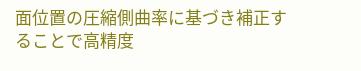面位置の圧縮側曲率に基づき補正することで高精度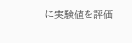に実験値を評価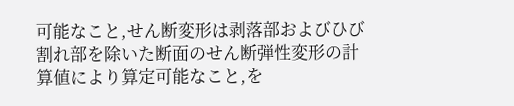可能なこと,せん断変形は剥落部およびひび割れ部を除いた断面のせん断弾性変形の計算値により算定可能なこと,を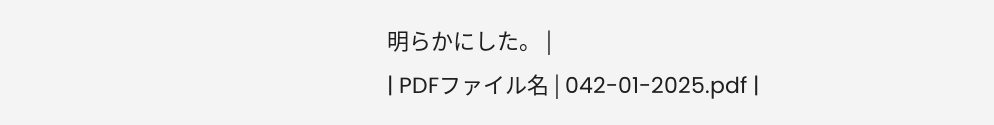明らかにした。 |
| PDFファイル名 | 042-01-2025.pdf |